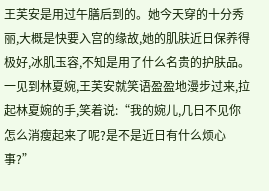王芙安是用过午膳后到的。她今天穿的十分秀丽,大概是快要入宫的缘故,她的肌肤近日保养得极好,冰肌玉容,不知是用了什么名贵的护肤品。
一见到林夏婉,王芙安就笑语盈盈地漫步过来,拉起林夏婉的手,笑着说:“我的婉儿,几日不见你怎么消瘦起来了呢?是不是近日有什么烦心事?”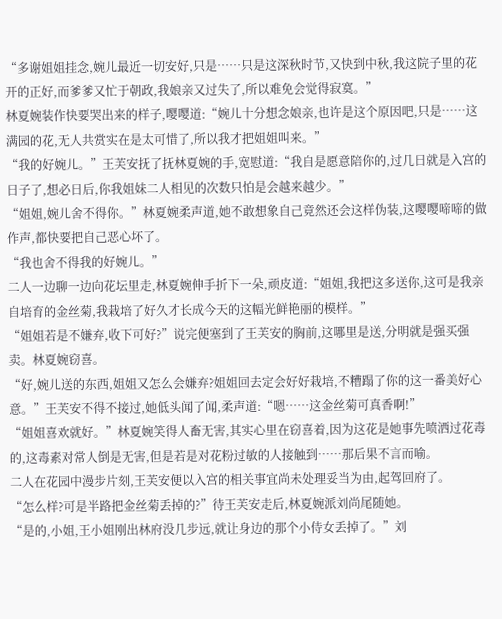“多谢姐姐挂念,婉儿最近一切安好,只是……只是这深秋时节,又快到中秋,我这院子里的花开的正好,而爹爹又忙于朝政,我娘亲又过失了,所以难免会觉得寂寞。”
林夏婉装作快要哭出来的样子,嘤嘤道:“婉儿十分想念娘亲,也许是这个原因吧,只是……这满园的花,无人共赏实在是太可惜了,所以我才把姐姐叫来。”
“我的好婉儿。”王芙安抚了抚林夏婉的手,宽慰道:“我自是愿意陪你的,过几日就是入宫的日子了,想必日后,你我姐妹二人相见的次数只怕是会越来越少。”
“姐姐,婉儿舍不得你。”林夏婉柔声道,她不敢想象自己竟然还会这样伪装,这嘤嘤啼啼的做作声,都快要把自己恶心坏了。
“我也舍不得我的好婉儿。”
二人一边聊一边向花坛里走,林夏婉伸手折下一朵,顽皮道:“姐姐,我把这多送你,这可是我亲自培育的金丝菊,我栽培了好久才长成今天的这幅光鲜艳丽的模样。”
“姐姐若是不嫌弃,收下可好?”说完便塞到了王芙安的胸前,这哪里是送,分明就是强买强卖。林夏婉窃喜。
“好,婉儿送的东西,姐姐又怎么会嫌弃?姐姐回去定会好好栽培,不糟蹋了你的这一番美好心意。”王芙安不得不接过,她低头闻了闻,柔声道:“嗯……这金丝菊可真香啊!”
“姐姐喜欢就好。”林夏婉笑得人畜无害,其实心里在窃喜着,因为这花是她事先喷洒过花毒的,这毒素对常人倒是无害,但是若是对花粉过敏的人接触到……那后果不言而喻。
二人在花园中漫步片刻,王芙安便以入宫的相关事宜尚未处理妥当为由,起驾回府了。
“怎么样?可是半路把金丝菊丢掉的?”待王芙安走后,林夏婉派刘尚尾随她。
“是的,小姐,王小姐刚出林府没几步远,就让身边的那个小侍女丢掉了。”刘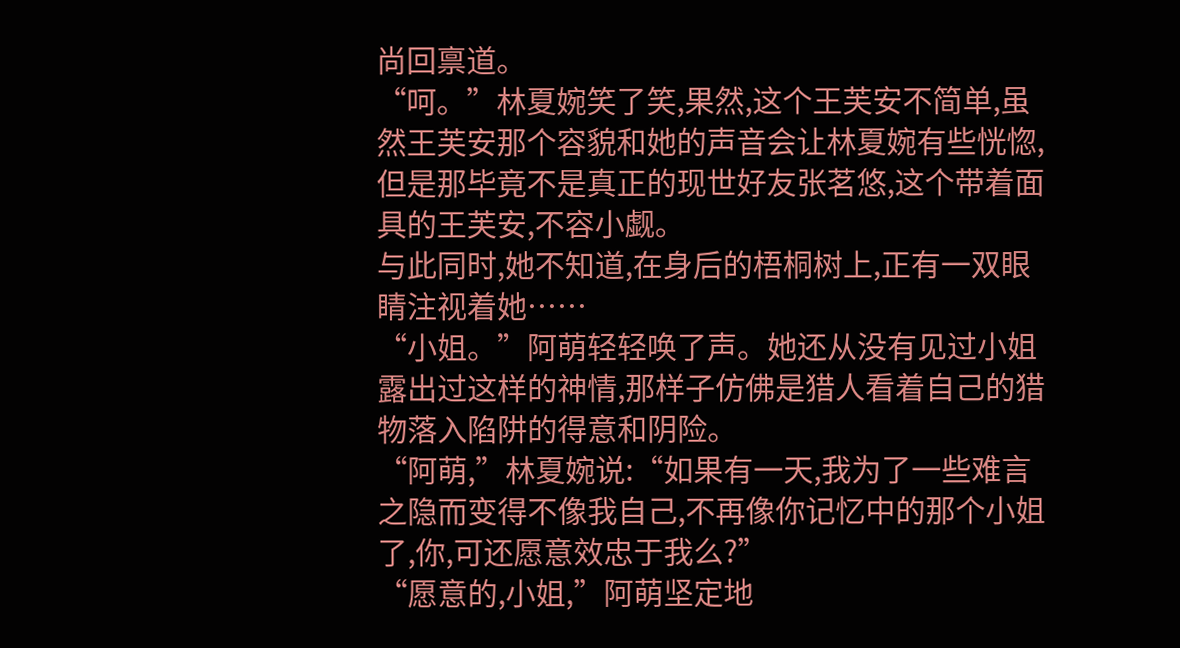尚回禀道。
“呵。”林夏婉笑了笑,果然,这个王芙安不简单,虽然王芙安那个容貌和她的声音会让林夏婉有些恍惚,但是那毕竟不是真正的现世好友张茗悠,这个带着面具的王芙安,不容小觑。
与此同时,她不知道,在身后的梧桐树上,正有一双眼睛注视着她……
“小姐。”阿萌轻轻唤了声。她还从没有见过小姐露出过这样的神情,那样子仿佛是猎人看着自己的猎物落入陷阱的得意和阴险。
“阿萌,”林夏婉说:“如果有一天,我为了一些难言之隐而变得不像我自己,不再像你记忆中的那个小姐了,你,可还愿意效忠于我么?”
“愿意的,小姐,”阿萌坚定地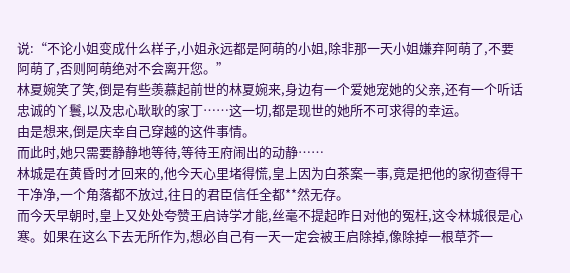说:“不论小姐变成什么样子,小姐永远都是阿萌的小姐,除非那一天小姐嫌弃阿萌了,不要阿萌了,否则阿萌绝对不会离开您。”
林夏婉笑了笑,倒是有些羡慕起前世的林夏婉来,身边有一个爱她宠她的父亲,还有一个听话忠诚的丫鬟,以及忠心耿耿的家丁……这一切,都是现世的她所不可求得的幸运。
由是想来,倒是庆幸自己穿越的这件事情。
而此时,她只需要静静地等待,等待王府闹出的动静……
林城是在黄昏时才回来的,他今天心里堵得慌,皇上因为白茶案一事,竟是把他的家彻查得干干净净,一个角落都不放过,往日的君臣信任全都**然无存。
而今天早朝时,皇上又处处夸赞王启诗学才能,丝毫不提起昨日对他的冤枉,这令林城很是心寒。如果在这么下去无所作为,想必自己有一天一定会被王启除掉,像除掉一根草芥一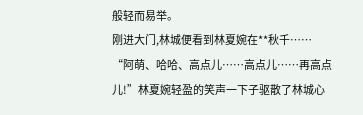般轻而易举。
刚进大门,林城便看到林夏婉在**秋千……
“阿萌、哈哈、高点儿……高点儿……再高点儿!”林夏婉轻盈的笑声一下子驱散了林城心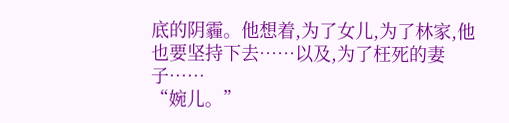底的阴霾。他想着,为了女儿,为了林家,他也要坚持下去……以及,为了枉死的妻子……
“婉儿。”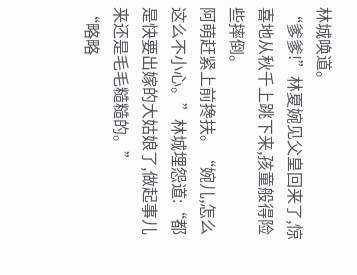林城唤道。
“爹爹!”林夏婉见父皇回来了,惊喜地从秋千上跳下来,孩童般得险些摔倒。
阿萌赶紧上前搀扶。“婉儿,怎么这么不小心。”林城埋怨道:“都是快要出嫁的大姑娘了,做起事儿来还是毛毛糙糙的。”
“略略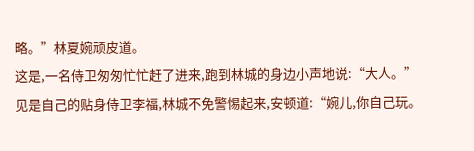略。”林夏婉顽皮道。
这是,一名侍卫匆匆忙忙赶了进来,跑到林城的身边小声地说:“大人。”
见是自己的贴身侍卫李福,林城不免警惕起来,安顿道:“婉儿,你自己玩。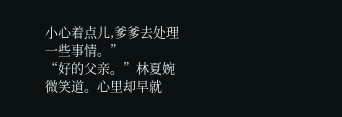小心着点儿,爹爹去处理一些事情。”
“好的父亲。”林夏婉微笑道。心里却早就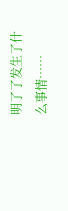明了了发生了什么事情……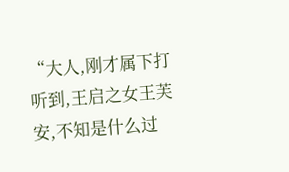“大人,刚才属下打听到,王启之女王芙安,不知是什么过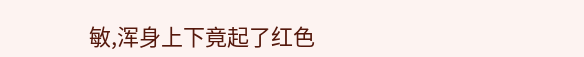敏,浑身上下竟起了红色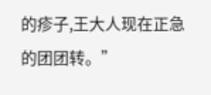的疹子,王大人现在正急的团团转。”